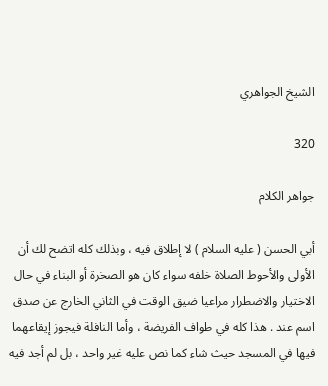الشيخ الجواهري

320

جواهر الكلام

أبي الحسن ( عليه السلام ) لا إطلاق فيه ، وبذلك كله اتضح لك أن الأولى والأحوط الصلاة خلفه سواء كان هو الصخرة أو البناء في حال الاختيار والاضطرار مراعيا ضيق الوقت في الثاني الخارج عن صدق اسم عند . هذا كله في طواف الفريضة ، وأما النافلة فيجوز إيقاعهما فيها في المسجد حيث شاء كما نص عليه غير واحد ، بل لم أجد فيه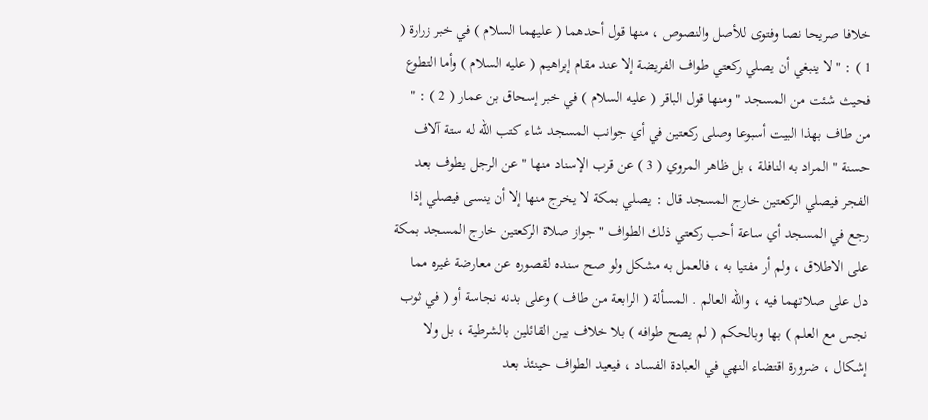خلافا صريحا نصا وفتوى للأصل والنصوص ، منها قول أحدهما ( عليهما السلام ) في خبر زرارة ( 1 ) : " لا ينبغي أن يصلي ركعتي طواف الفريضة إلا عند مقام إبراهيم ( عليه السلام ) وأما التطوع فحيث شئت من المسجد " ومنها قول الباقر ( عليه السلام ) في خبر إسحاق بن عمار ( 2 ) : " من طاف بهذا البيت أسبوعا وصلى ركعتين في أي جوانب المسجد شاء كتب الله له ستة آلاف حسنة " المراد به النافلة ، بل ظاهر المروي ( 3 ) عن قرب الإسناد منها " عن الرجل يطوف بعد الفجر فيصلي الركعتين خارج المسجد قال : يصلي بمكة لا يخرج منها إلا أن ينسى فيصلي إذا رجع في المسجد أي ساعة أحب ركعتي ذلك الطواف " جواز صلاة الركعتين خارج المسجد بمكة على الاطلاق ، ولم أر مفتيا به ، فالعمل به مشكل ولو صح سنده لقصوره عن معارضة غيره مما دل على صلاتهما فيه ، والله العالم . المسألة ( الرابعة من طاف ) وعلى بدنه نجاسة أو ( في ثوب نجس مع العلم ) بها وبالحكم ( لم يصح طوافه ) بلا خلاف بين القائلين بالشرطية ، بل ولا إشكال ، ضرورة اقتضاء النهي في العبادة الفساد ، فيعيد الطواف حينئذ بعد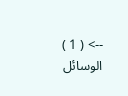--> ( 1 ) الوسائل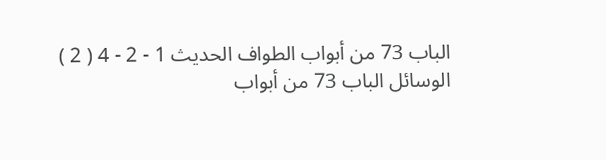الباب 73 من أبواب الطواف الحديث 1 - 2 - 4 ( 2 ) الوسائل الباب 73 من أبواب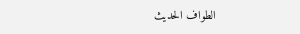الطواف الحديث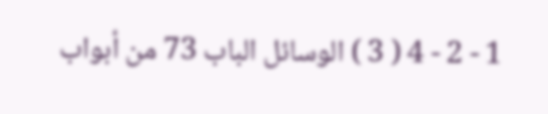1 - 2 - 4 ( 3 ) الوسائل الباب 73 من أبواب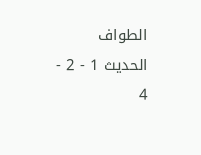الطواف الحديث 1 - 2 - 4